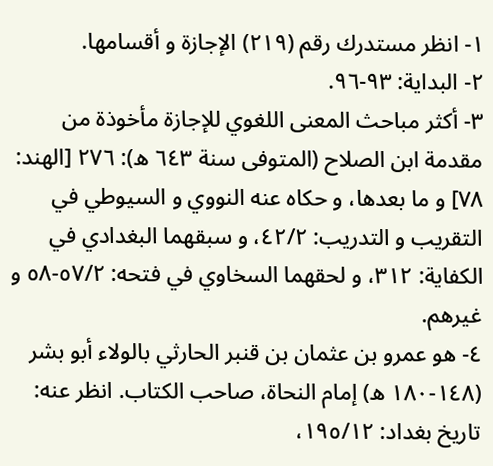١- انظر مستدرك رقم (٢١٩) الإجازة و أقسامها.
٢- البداية: ٩٣-٩٦.
٣- أكثر مباحث المعنى اللغوي للإجازة مأخوذة من مقدمة ابن الصلاح (المتوفى سنة ٦٤٣ ه): ٢٧٦ [الهند: ٧٨] و ما بعدها، و حكاه عنه النووي و السيوطي في التقريب و التدريب: ٤٢/٢، و سبقهما البغدادي في الكفاية: ٣١٢، و لحقهما السخاوي في فتحه: ٥٧/٢-٥٨ و غيرهم.
٤- هو عمرو بن عثمان بن قنبر الحارثي بالولاء أبو بشر (١٤٨-١٨٠ ه) إمام النحاة، صاحب الكتاب. انظر عنه: تاريخ بغداد: ١٩٥/١٢،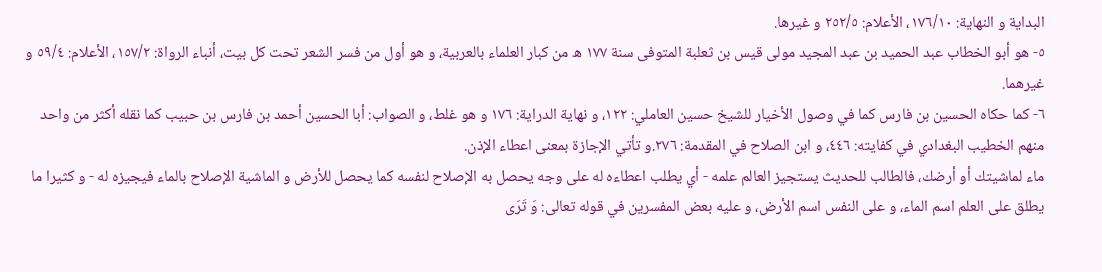البداية و النهاية: ١٧٦/١٠، الأعلام: ٢٥٢/٥ و غيرها.
٥- هو أبو الخطاب عبد الحميد بن عبد المجيد مولى قيس بن ثعلبة المتوفى سنة ١٧٧ ه من كبار العلماء بالعربية، و هو أول من فسر الشعر تحت كل بيت، أنباء الرواة: ١٥٧/٢، الأعلام: ٥٩/٤ و غيرهما.
٦- كما حكاه الحسين بن فارس كما في وصول الأخيار للشيخ حسين العاملي: ١٢٢، و نهاية الدراية: ١٧٦ و هو غلط، و الصواب: أبا الحسين أحمد بن فارس بن حبيب كما نقله أكثر من واحد منهم الخطيب البغدادي في كفايته: ٤٤٦، و ابن الصلاح في المقدمة: ٢٧٦.و تأتي الإجازة بمعنى اعطاء الإذن.
ماء لماشيتك أو أرضك، فالطالب للحديث يستجيز العالم علمه - أي يطلب اعطاءه له على وجه يحصل به الإصلاح لنفسه كما يحصل للأرض و الماشية الإصلاح بالماء فيجيزه له - و كثيرا ما يطلق على العلم اسم الماء، و على النفس اسم الأرض، و عليه بعض المفسرين في قوله تعالى: وَ تَرَى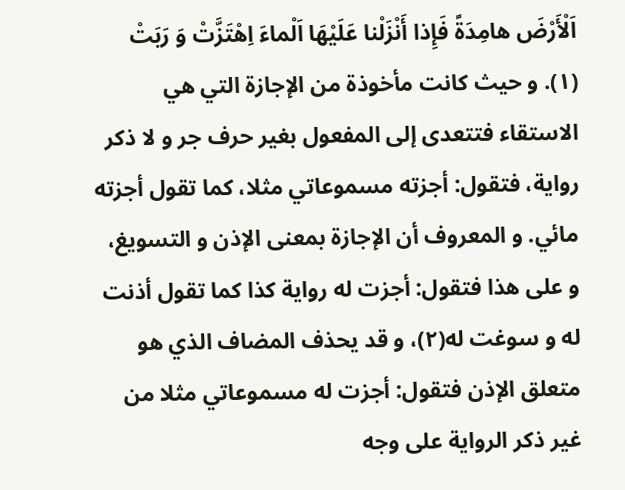اَلْأَرْضَ هامِدَةً فَإِذا أَنْزَلْنا عَلَيْهَا اَلْماءَ اِهْتَزَّتْ وَ رَبَتْ (١). و حيث كانت مأخوذة من الإجازة التي هي الاستقاء فتتعدى إلى المفعول بغير حرف جر و لا ذكر رواية، فتقول: أجزته مسموعاتي مثلا، كما تقول أجزته مائي. و المعروف أن الإجازة بمعنى الإذن و التسويغ، و على هذا فتقول: أجزت له رواية كذا كما تقول أذنت له و سوغت له(٢)، و قد يحذف المضاف الذي هو متعلق الإذن فتقول: أجزت له مسموعاتي مثلا من غير ذكر الرواية على وجه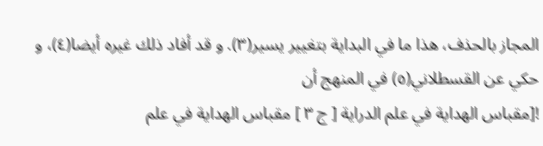المجاز بالحذف، هذا ما في البداية بتغيير يسير(٣). و قد أفاد ذلك غيره أيضا(٤)، و حكي عن القسطلاني(٥) في المنهج أن
![مقباس الهداية في علم الدراية [ ج ٣ ] مقباس الهداية في علم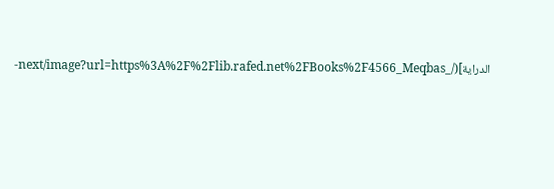الدراية](/_next/image?url=https%3A%2F%2Flib.rafed.net%2FBooks%2F4566_Meqbas-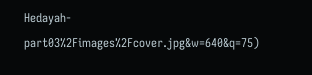Hedayah-part03%2Fimages%2Fcover.jpg&w=640&q=75)